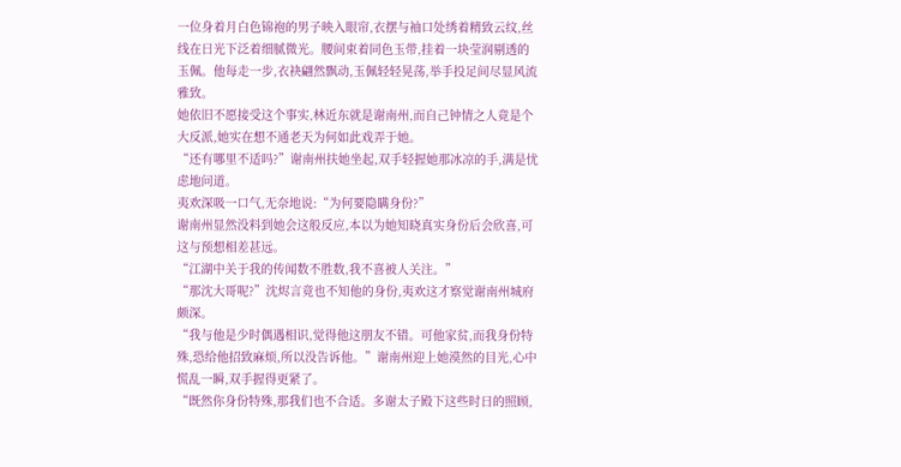一位身着月白色锦袍的男子映入眼帘,衣摆与袖口处绣着精致云纹,丝线在日光下泛着细腻微光。腰间束着同色玉带,挂着一块莹润剔透的玉佩。他每走一步,衣袂翩然飘动,玉佩轻轻晃荡,举手投足间尽显风流雅致。
她依旧不愿接受这个事实,林近东就是谢南州,而自己钟情之人竟是个大反派,她实在想不通老天为何如此戏弄于她。
“还有哪里不适吗?”谢南州扶她坐起,双手轻握她那冰凉的手,满是忧虑地问道。
夷欢深吸一口气,无奈地说:“为何要隐瞒身份?”
谢南州显然没料到她会这般反应,本以为她知晓真实身份后会欣喜,可这与预想相差甚远。
“江湖中关于我的传闻数不胜数,我不喜被人关注。”
“那沈大哥呢?”沈烬言竟也不知他的身份,夷欢这才察觉谢南州城府颇深。
“我与他是少时偶遇相识,觉得他这朋友不错。可他家贫,而我身份特殊,恐给他招致麻烦,所以没告诉他。”谢南州迎上她漠然的目光,心中慌乱一瞬,双手握得更紧了。
“既然你身份特殊,那我们也不合适。多谢太子殿下这些时日的照顾,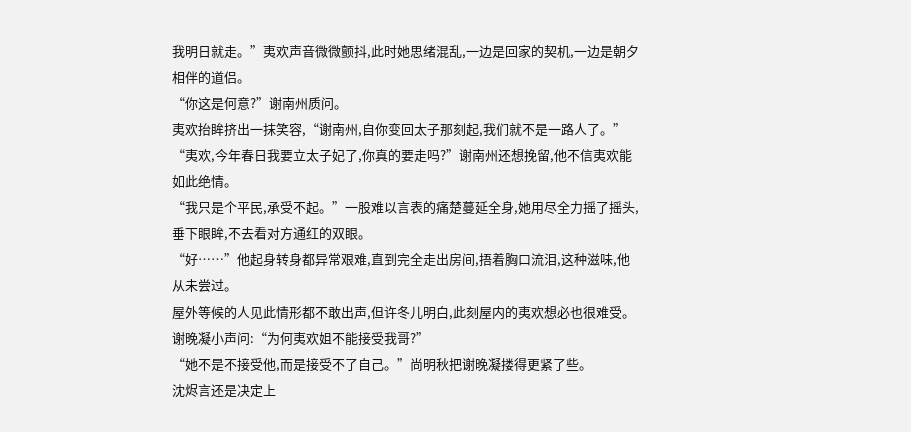我明日就走。”夷欢声音微微颤抖,此时她思绪混乱,一边是回家的契机,一边是朝夕相伴的道侣。
“你这是何意?”谢南州质问。
夷欢抬眸挤出一抹笑容,“谢南州,自你变回太子那刻起,我们就不是一路人了。”
“夷欢,今年春日我要立太子妃了,你真的要走吗?”谢南州还想挽留,他不信夷欢能如此绝情。
“我只是个平民,承受不起。”一股难以言表的痛楚蔓延全身,她用尽全力摇了摇头,垂下眼眸,不去看对方通红的双眼。
“好……”他起身转身都异常艰难,直到完全走出房间,捂着胸口流泪,这种滋味,他从未尝过。
屋外等候的人见此情形都不敢出声,但许冬儿明白,此刻屋内的夷欢想必也很难受。
谢晚凝小声问:“为何夷欢姐不能接受我哥?”
“她不是不接受他,而是接受不了自己。”尚明秋把谢晚凝搂得更紧了些。
沈烬言还是决定上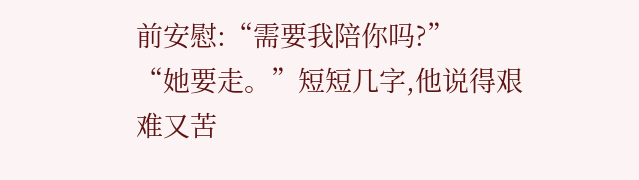前安慰:“需要我陪你吗?”
“她要走。”短短几字,他说得艰难又苦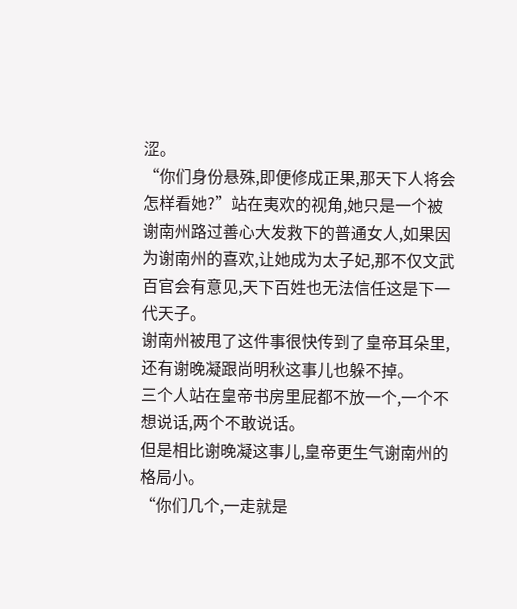涩。
“你们身份悬殊,即便修成正果,那天下人将会怎样看她?”站在夷欢的视角,她只是一个被谢南州路过善心大发救下的普通女人,如果因为谢南州的喜欢,让她成为太子妃,那不仅文武百官会有意见,天下百姓也无法信任这是下一代天子。
谢南州被甩了这件事很快传到了皇帝耳朵里,还有谢晚凝跟尚明秋这事儿也躲不掉。
三个人站在皇帝书房里屁都不放一个,一个不想说话,两个不敢说话。
但是相比谢晚凝这事儿,皇帝更生气谢南州的格局小。
“你们几个,一走就是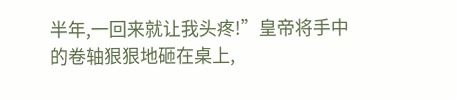半年,一回来就让我头疼!”皇帝将手中的卷轴狠狠地砸在桌上,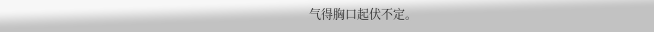气得胸口起伏不定。